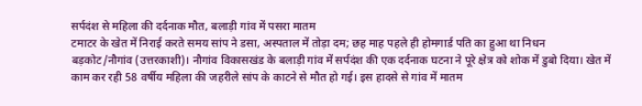सर्पदंश से महिला की दर्दनाक मौत, बलाड़ी गांव में पसरा मातम
टमाटर के खेत में निराई करते समय सांप ने डसा, अस्पताल में तोड़ा दम; छह माह पहले ही होमगार्ड पति का हुआ था निधन
बड़कोट/नौगांव (उत्तरकाशी)। नौगांव विकासखंड के बलाड़ी गांव में सर्पदंश की एक दर्दनाक घटना ने पूरे क्षेत्र को शोक में डुबो दिया। खेत में काम कर रही 58 वर्षीय महिला की जहरीले सांप के काटने से मौत हो गई। इस हादसे से गांव में मातम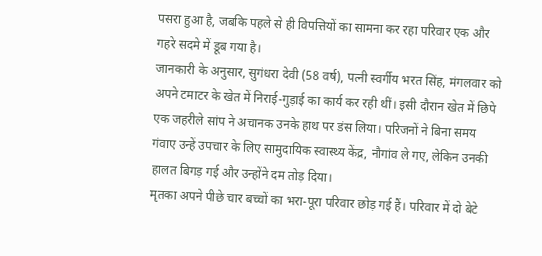पसरा हुआ है, जबकि पहले से ही विपत्तियों का सामना कर रहा परिवार एक और गहरे सदमे में डूब गया है।
जानकारी के अनुसार, सुगंधरा देवी (58 वर्ष), पत्नी स्वर्गीय भरत सिंह, मंगलवार को अपने टमाटर के खेत में निराई-गुड़ाई का कार्य कर रही थीं। इसी दौरान खेत में छिपे एक जहरीले सांप ने अचानक उनके हाथ पर डंस लिया। परिजनों ने बिना समय गंवाए उन्हें उपचार के लिए सामुदायिक स्वास्थ्य केंद्र, नौगांव ले गए, लेकिन उनकी हालत बिगड़ गई और उन्होंने दम तोड़ दिया।
मृतका अपने पीछे चार बच्चों का भरा-पूरा परिवार छोड़ गई हैं। परिवार में दो बेटे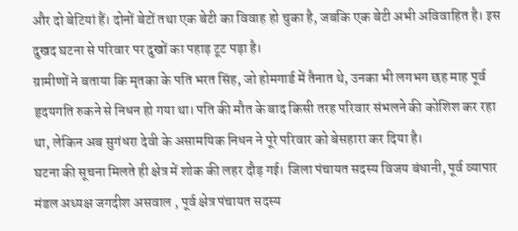और दो बेटियां हैं। दोनों बेटों तथा एक बेटी का विवाह हो चुका है, जबकि एक बेटी अभी अविवाहित है। इस दुखद घटना से परिवार पर दुखों का पहाड़ टूट पड़ा है।
ग्रामीणों ने बताया कि मृतका के पति भरत सिंह, जो होमगार्ड में तैनात थे, उनका भी लगभग छह माह पूर्व हृदयगति रुकने से निधन हो गया था। पति की मौत के बाद किसी तरह परिवार संभलने की कोशिश कर रहा था, लेकिन अब सुगंधरा देवी के असामयिक निधन ने पूरे परिवार को बेसहारा कर दिया है।
घटना की सूचना मिलते ही क्षेत्र में शोक की लहर दौड़ गई। जिला पंचायत सदस्य विजय बंधानी, पूर्व व्यापार मंडल अध्यक्ष जगदीश असवाल , पूर्व क्षेत्र पंचायत सदस्य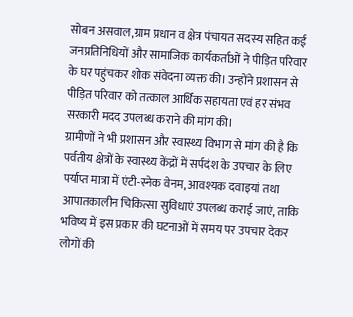सोबन असवाल,ग्राम प्रधान व क्षेत्र पंचायत सदस्य सहित कई जनप्रतिनिधियों और सामाजिक कार्यकर्ताओं ने पीड़ित परिवार के घर पहुंचकर शोक संवेदना व्यक्त की। उन्होंने प्रशासन से पीड़ित परिवार को तत्काल आर्थिक सहायता एवं हर संभव सरकारी मदद उपलब्ध कराने की मांग की।
ग्रामीणों ने भी प्रशासन और स्वास्थ्य विभाग से मांग की है कि पर्वतीय क्षेत्रों के स्वास्थ्य केंद्रों में सर्पदंश के उपचार के लिए पर्याप्त मात्रा में एंटी-स्नेक वेनम, आवश्यक दवाइयां तथा आपातकालीन चिकित्सा सुविधाएं उपलब्ध कराई जाएं, ताकि भविष्य में इस प्रकार की घटनाओं में समय पर उपचार देकर लोगों की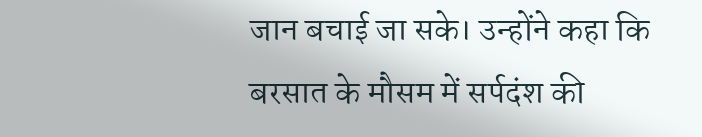जान बचाई जा सके। उन्होंने कहा कि बरसात के मौसम में सर्पदंश की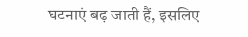घटनाएं बढ़ जाती हैं, इसलिए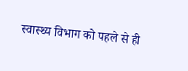स्वास्थ्य विभाग को पहले से ही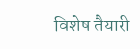विशेष तैयारी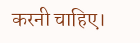करनी चाहिए।